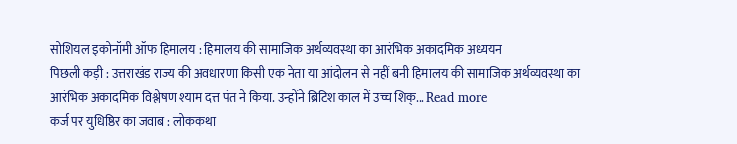सोशियल इकोनॉमी ऑफ हिमालय : हिमालय की सामाजिक अर्थव्यवस्था का आरंभिक अकादमिक अध्ययन
पिछली कड़ी : उत्तराखंड राज्य की अवधारणा किसी एक नेता या आंदोलन से नहीं बनी हिमालय की सामाजिक अर्थव्यवस्था का आरंभिक अकादमिक विश्लेषण श्याम दत्त पंत ने किया. उन्होंने ब्रिटिश काल में उच्च शिक्... Read more
कर्ज पर युधिष्ठिर का जवाब : लोककथा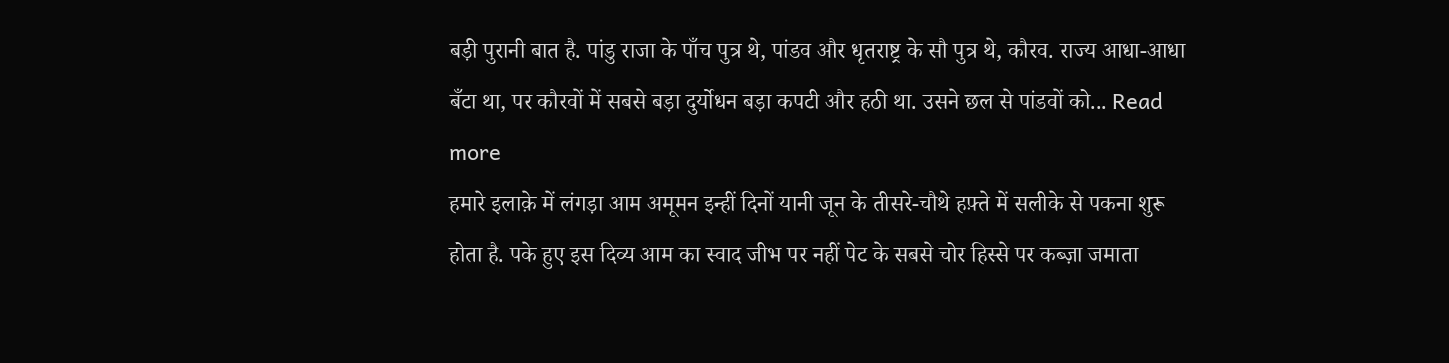बड़ी पुरानी बात है. पांडु राजा के पाँच पुत्र थे, पांडव और धृतराष्ट्र के सौ पुत्र थे, कौरव. राज्य आधा-आधा बँटा था, पर कौरवों में सबसे बड़ा दुर्योधन बड़ा कपटी और हठी था. उसने छल से पांडवों को... Read more
हमारे इलाक़े में लंगड़ा आम अमूमन इन्हीं दिनों यानी जून के तीसरे-चौथे हफ़्ते में सलीके से पकना शुरू होता है. पके हुए इस दिव्य आम का स्वाद जीभ पर नहीं पेट के सबसे चोर हिस्से पर कब्ज़ा जमाता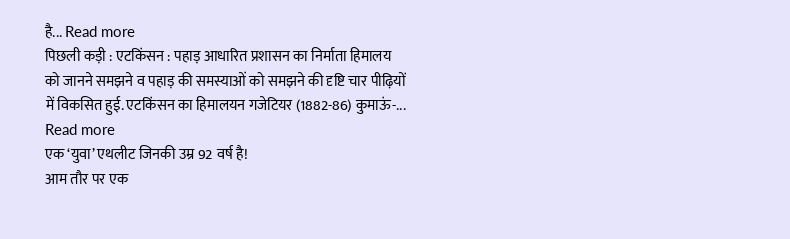है... Read more
पिछली कड़ी : एटकिंसन : पहाड़ आधारित प्रशासन का निर्माता हिमालय को जानने समझने व पहाड़ की समस्याओं को समझने की दृष्टि चार पीढ़ियों में विकसित हुई. एटकिंसन का हिमालयन गजेटियर (1882-86) कुमाऊं-... Read more
एक ‘युवा’ एथलीट जिनकी उम्र 92 वर्ष है!
आम तौर पर एक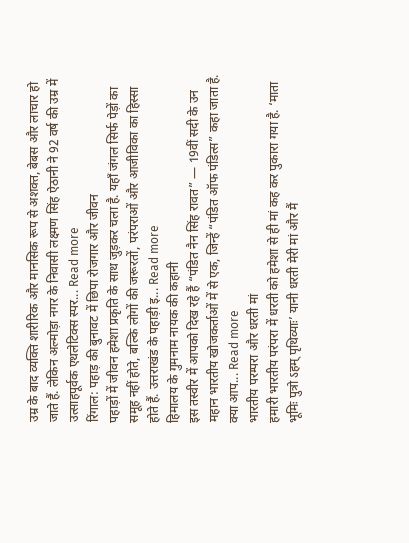उम्र के बाद व्यक्ति शारीरिक और मानसिक रूप से अशक्त, बेबस और लाचार हो जाते हैं. लेकिन अल्मोड़ा नगर के निवासी लक्ष्मण सिंह ऐठानी ने 92 वर्ष की उम्र में उत्साहपूर्वक एथलेटिक्स स्पर... Read more
रिंगाल: पहाड़ की बुनावट में छिपा रोजगार और जीवन
पहाड़ों में जीवन हमेशा प्रकृति के साथ जुड़कर चला है. यहाँ जंगल सिर्फ पेड़ों का समूह नहीं होते, बल्कि लोगों की जरूरतों, परंपराओं और आजीविका का हिस्सा होते हैं. उत्तराखंड के पहाड़ी इ... Read more
हिमालय के गुमनाम नायक की कहानी
इस तस्वीर में आपको दिख रहे हैं “पंडित नैन सिंह रावत” — 19वीं सदी के उन महान भारतीय खोजकर्ताओं में से एक, जिन्हें “पंडित ऑफ पंडित्स” कहा जाता है. क्या आप... Read more
भारतीय परम्परा और धरती मां
हमारी भारतीय परंपरा में धरती को हमेशा से ही मां कह कर पुकारा गया है. ‘माता भूमिः पुत्रो ऽहम् पृथिव्याः’ यानी धरती मेरी मां और मैं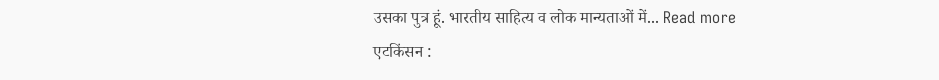उसका पुत्र हूं. भारतीय साहित्य व लोक मान्यताओं में... Read more
एटकिंसन :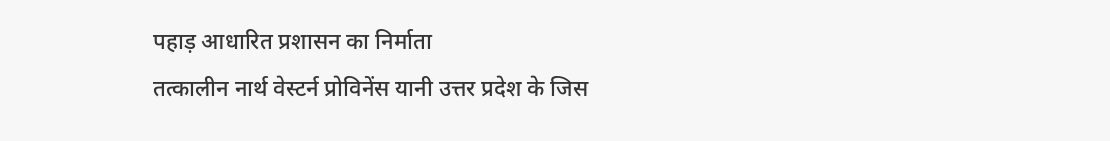पहाड़ आधारित प्रशासन का निर्माता
तत्कालीन नार्थ वेस्टर्न प्रोविनेंस यानी उत्तर प्रदेश के जिस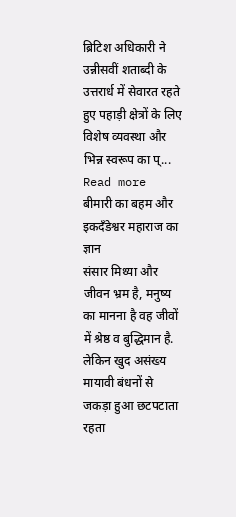ब्रिटिश अधिकारी ने उन्नीसवीं शताब्दी के उत्तरार्ध में सेवारत रहते हुए पहाड़ी क्षेत्रों के लिए विशेष व्यवस्था और भिन्न स्वरूप का प्... Read more
बीमारी का बहम और इकदँडेश्वर महाराज का ज्ञान
संसार मिथ्या और जीवन भ्रम है, मनुष्य का मानना है वह जीवों में श्रेष्ठ व बुद्धिमान है. लेकिन खुद असंख्य मायावी बंधनों से जकड़ा हुआ छटपटाता रहता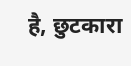है, छुटकारा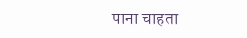पाना चाहता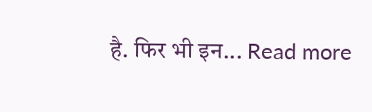है. फिर भी इन... Read more